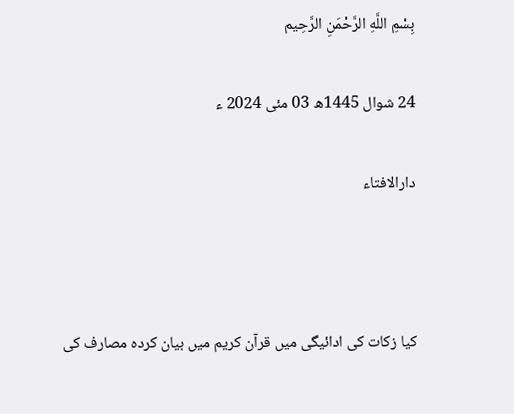بِسْمِ اللَّهِ الرَّحْمَنِ الرَّحِيم

24 شوال 1445ھ 03 مئی 2024 ء

دارالافتاء



کیا زکات کی ادائیگی میں قرآن کریم میں بیان کردہ مصارف کی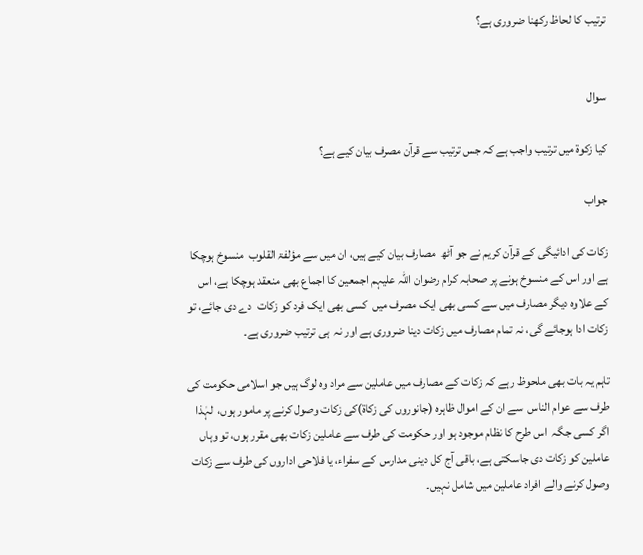ترتیب کا لحاظ رکھنا ضروری ہے؟


سوال

کیا زکوۃ میں ترتیب واجب ہے کہ جس ترتیب سے قرآن مصرف بیان کیے ہے؟

جواب

زکات کی ادائیگی کے قرآن کریم نے جو آٹھ  مصارف بیان کیے ہیں، ان میں سے مؤلفۃ القلوب  منسوخ ہوچکا ہے اور اس کے منسوخ ہونے پر صحابہ کرام رضوان اللہ علیہم اجمعین کا اجماع بھی منعقد ہوچکا ہے، اس کے علاوہ دیگر مصارف میں سے کسی بھی ایک مصرف میں  کسی بھی ایک فرد کو زکات  دے دی جائے، تو زکات ادا ہوجائے گی، نہ تمام مصارف میں زکات دینا ضروری ہے اور نہ  ہی ترتیب ضروری ہے۔

تاہم یہ بات بھی ملحوظ رہے کہ زکات کے مصارف میں عاملین سے مراد وہ لوگ ہیں جو اسلامی حکومت کی طرف سے عوام الناس  سے ان کے اموال ظاہرہ (جانوروں کی زکاۃ)کی زکات وصول کرنے پر مامور ہوں،  لہٰذا اگر کسی جگہ  اس طرح کا نظام موجود ہو اور حکومت کی طرف سے عاملین زکات بھی مقرر ہوں، تو وہاں عاملین کو زکات دی جاسکتی ہے، باقی آج کل دینی مدارس  کے سفراء، یا فلاحی اداروں کی طرف سے زکات وصول کرنے والے افراد عاملین میں شامل نہیں۔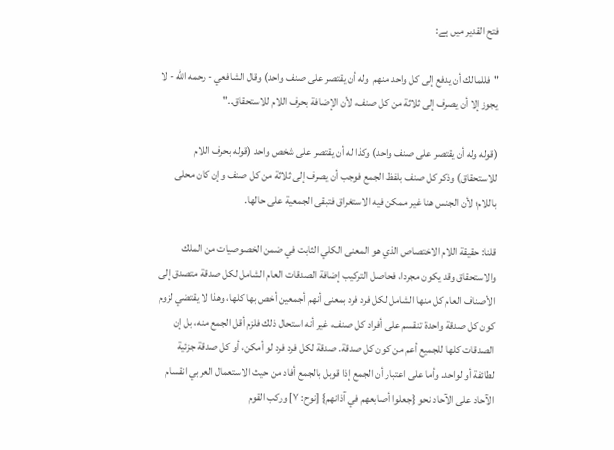فتح القدیر میں ہے:

"فللمالك أن يدفع إلى كل واحد منهم  وله أن يقتصر على صنف واحد) وقال الشافعي - رحمه الله - لا يجوز إلا أن يصرف إلى ثلاثة من كل صنف، لأن الإضافة بحرف اللام للاستحقاق.."

(قوله وله أن يقتصر على صنف واحد) وكذا له أن يقتصر على شخص واحد (قوله بحرف اللام للاستحقاق) وذكر كل صنف بلفظ الجمع فوجب أن يصرف إلى ثلاثة من كل صنف وإن كان محلى باللام؛ لأن الجنس هنا غير ممكن فيه الاستغراق فتبقى الجمعية على حالها.

قلنا: حقيقة اللام الاختصاص الذي هو المعنى الكلي الثابت في ضمن الخصوصيات من الملك والاستحقاق وقد يكون مجردا، فحاصل التركيب إضافة الصدقات العام الشامل لكل صدقة متصدق إلى الأصناف العام كل منها الشامل لكل فرد فرد بمعنى أنهم أجمعين أخص بها كلها، وهذا لا يقتضي لزوم كون كل صدقة واحدة تنقسم على أفراد كل صنف، غير أنه استحال ذلك فلزم أقل الجمع منه، بل إن الصدقات كلها للجميع أعم من كون كل صدقة. صدقة لكل فرد فرد لو أمكن، أو كل صدقة جزئية لطائفة أو لواحد. وأما على اعتبار أن الجمع إذا قوبل بالجمع أفاد من حيث الاستعمال العربي انقسام الآحاد على الآحاد نحو {جعلوا أصابعهم في آذانهم} [نوح: ٧] وركب القوم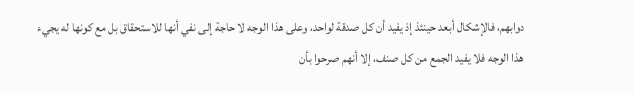دوابهم، فالإشكال أبعد حينئذ إذ يفيد أن كل صدقة لواحد، وعلى هذا الوجه لا حاجة إلى نفي أنها للاستحقاق بل مع كونها له يجيء هذا الوجه فلا يفيد الجمع من كل صنف، إلا أنهم صرحوا بأن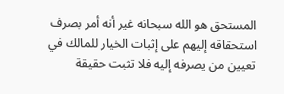المستحق هو الله سبحانه غير أنه أمر بصرف استحقاقه إليهم على إثبات الخيار للمالك في تعيين من يصرفه إليه فلا تثبت حقيقة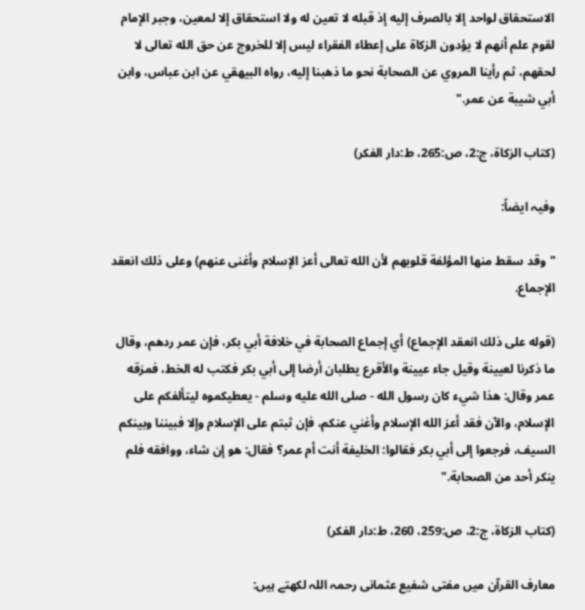الاستحقاق لواحد إلا بالصرف إليه إذ قبله لا تعين له ولا استحقاق إلا لمعين، وجبر الإمام لقوم علم أنهم لا يؤدون الزكاة على إعطاء الفقراء ليس إلا للخروج عن حق الله تعالى لا لحقهم، ثم رأينا المروي عن الصحابة نحو ما ذهبنا إليه، رواه البيهقي عن ابن عباس، وابن أبي شيبة عن عمر."

(كتاب الزكاة، ج:2، ص:265، ط:دار الفكر)

وفیہ ایضاً:

"وقد سقط منها المؤلفة قلوبهم لأن الله تعالى أعز الإسلام وأغنى عنهم) وعلى ذلك انعقد الإجماع.

(قوله على ذلك انعقد الإجماع) أي إجماع الصحابة في خلافة أبي بكر، فإن عمر ردهم، وقال ما ذكرنا لعيينة وقيل جاء عيينة والأقرع يطلبان أرضا إلى أبي بكر فكتب له الخط، فمزقه عمر وقال: هذا شيء كان رسول الله - صلى الله عليه وسلم - يعطيكموه ليتألفكم على الإسلام، والآن فقد أعز الله الإسلام وأغني عنكم، فإن ثبتم على الإسلام وإلا فبيننا وبينكم السيف، فرجعوا إلى أبي بكر فقالوا: الخليفة أنت أم عمر؟ فقال: هو إن شاء، ووافقه فلم ينكر أحد من الصحابة."

(كتاب الزكاة، ج:2، ص:259، 260، ط:دار الفكر)

معارف القرآن میں مفتی شفیع عثمانی رحمہ اللہ لکھتے ہیں: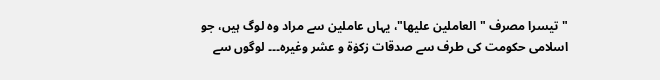"تیسرا مصرف "العاملین عليها"، یہاں عاملین سے مراد وہ لوگ ہیں، جو اسلامی حکومت کی طرف سے صدقات زکوٰۃ و عشر وغیرہ۔۔۔ لوگوں سے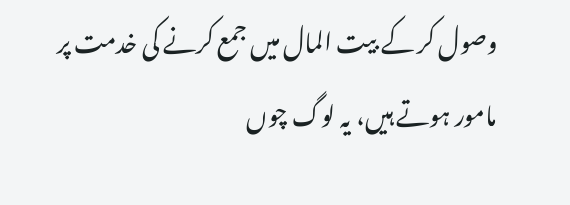وصول کر کے بیت المال میں جمع کرنے کی خدمت پر مامور ہوتے ہیں، یہ لوگ چوں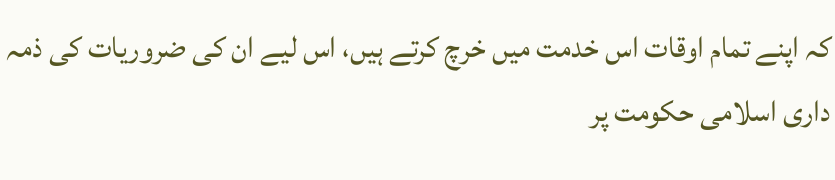کہ اپنے تمام اوقات اس خدمت میں خرچ کرتے ہیں، اس لیے ان کی ضروریات کی ذمہ داری اسلامی حکومت پر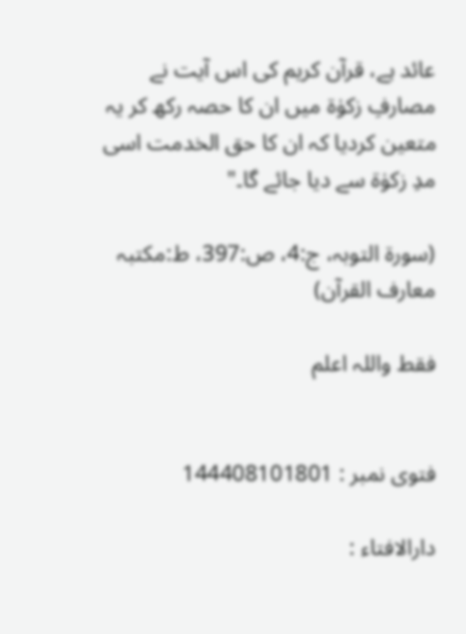عائد ہے، قرآن کریم کی اس آیت نے مصارفِ زکوٰۃ میں ان کا حصہ رکھ کر یہ متعین کردیا کہ ان کا حق الخدمت اسی مدِ زکوٰۃ سے دیا جائے گا۔"

(سورۃ التوبہ، ج:4، ص:397، ط:مکتبہ معارف القرآن)

فقط واللہ اعلم


فتوی نمبر : 144408101801

دارالافتاء :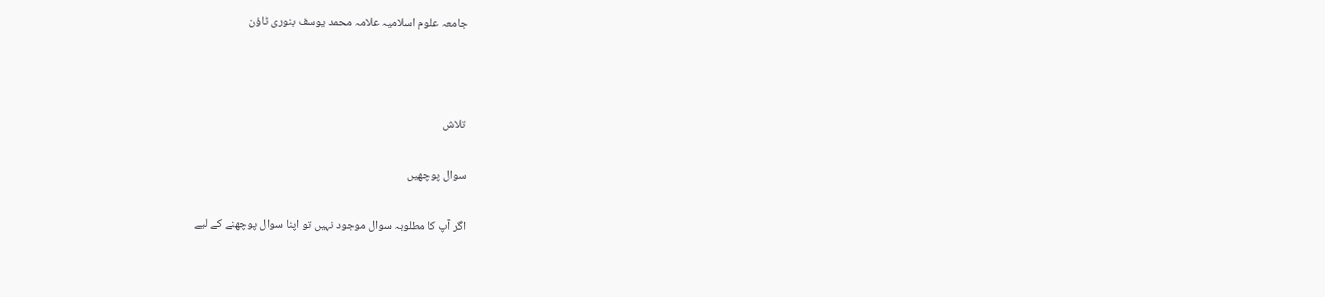جامعہ علوم اسلامیہ علامہ محمد یوسف بنوری ٹاؤن



تلاش

سوال پوچھیں

اگر آپ کا مطلوبہ سوال موجود نہیں تو اپنا سوال پوچھنے کے لیے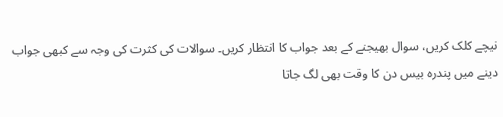نیچے کلک کریں، سوال بھیجنے کے بعد جواب کا انتظار کریں۔ سوالات کی کثرت کی وجہ سے کبھی جواب دینے میں پندرہ بیس دن کا وقت بھی لگ جاتا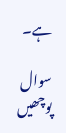ہے۔

سوال پوچھیں